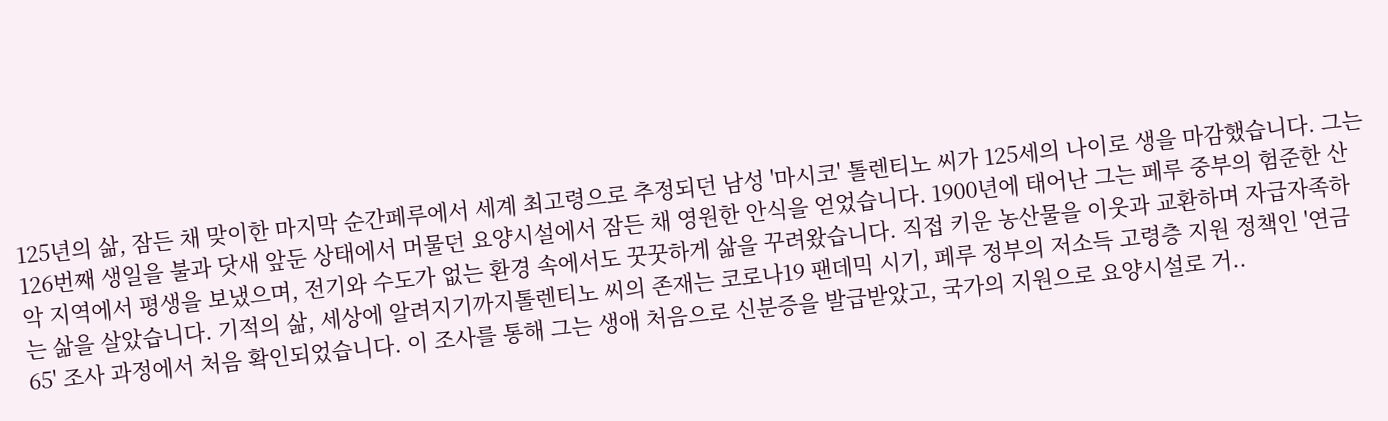125년의 삶, 잠든 채 맞이한 마지막 순간페루에서 세계 최고령으로 추정되던 남성 '마시코' 톨렌티노 씨가 125세의 나이로 생을 마감했습니다. 그는 126번째 생일을 불과 닷새 앞둔 상태에서 머물던 요양시설에서 잠든 채 영원한 안식을 얻었습니다. 1900년에 태어난 그는 페루 중부의 험준한 산악 지역에서 평생을 보냈으며, 전기와 수도가 없는 환경 속에서도 꿋꿋하게 삶을 꾸려왔습니다. 직접 키운 농산물을 이웃과 교환하며 자급자족하는 삶을 살았습니다. 기적의 삶, 세상에 알려지기까지톨렌티노 씨의 존재는 코로나19 팬데믹 시기, 페루 정부의 저소득 고령층 지원 정책인 '연금 65' 조사 과정에서 처음 확인되었습니다. 이 조사를 통해 그는 생애 처음으로 신분증을 발급받았고, 국가의 지원으로 요양시설로 거..